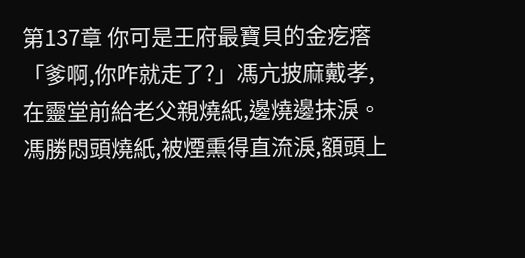第137章 你可是王府最寶貝的金疙瘩
「爹啊,你咋就走了?」馮亢披麻戴孝,在靈堂前給老父親燒紙,邊燒邊抹淚。
馮勝悶頭燒紙,被煙熏得直流淚,額頭上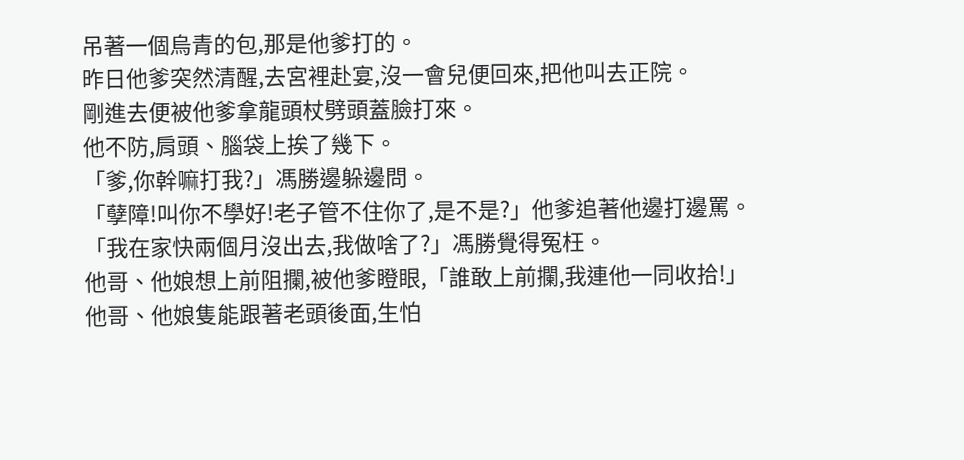吊著一個烏青的包,那是他爹打的。
昨日他爹突然清醒,去宮裡赴宴,沒一會兒便回來,把他叫去正院。
剛進去便被他爹拿龍頭杖劈頭蓋臉打來。
他不防,肩頭、腦袋上挨了幾下。
「爹,你幹嘛打我?」馮勝邊躲邊問。
「孽障!叫你不學好!老子管不住你了,是不是?」他爹追著他邊打邊罵。
「我在家快兩個月沒出去,我做啥了?」馮勝覺得冤枉。
他哥、他娘想上前阻攔,被他爹瞪眼,「誰敢上前攔,我連他一同收拾!」
他哥、他娘隻能跟著老頭後面,生怕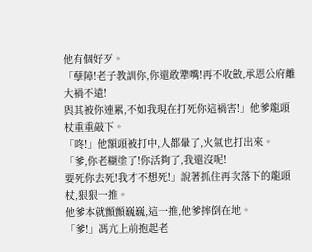他有個好歹。
「孽障!老子教訓你,你還敢犟嘴!再不收斂,承恩公府離大禍不遠!
與其被你連累,不如我現在打死你這禍害!」他爹龍頭杖重重敲下。
「咚!」他額頭被打中,人都暈了,火氣也打出來。
「爹,你老糊塗了!你活夠了,我還沒呢!
要死你去死!我才不想死!」說著抓住再次落下的龍頭杖,狠狠一推。
他爹本就顫顫巍巍,這一推,他爹摔倒在地。
「爹!」馮亢上前抱起老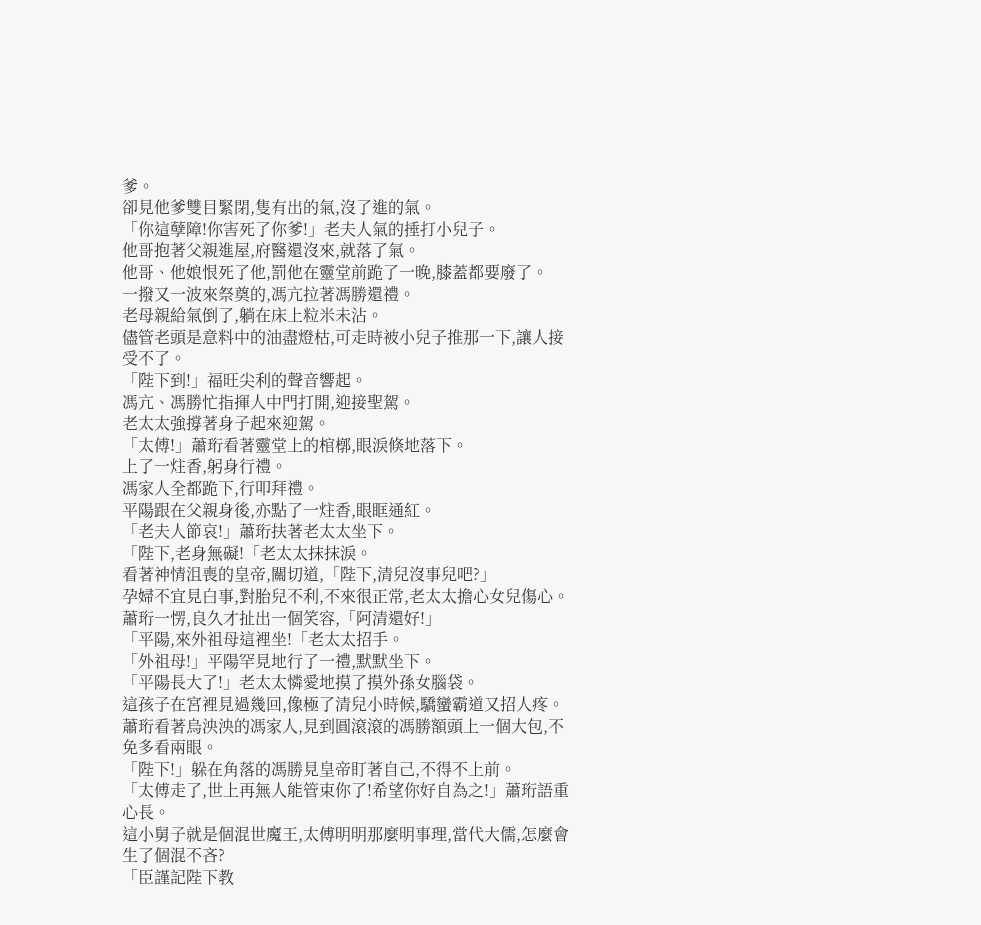爹。
卻見他爹雙目緊閉,隻有出的氣,沒了進的氣。
「你這孽障!你害死了你爹!」老夫人氣的捶打小兒子。
他哥抱著父親進屋,府醫還沒來,就落了氣。
他哥、他娘恨死了他,罰他在靈堂前跪了一晚,膝蓋都要廢了。
一撥又一波來祭奠的,馮亢拉著馮勝還禮。
老母親給氣倒了,躺在床上粒米未沾。
儘管老頭是意料中的油盡燈枯,可走時被小兒子推那一下,讓人接受不了。
「陛下到!」福旺尖利的聲音響起。
馮亢、馮勝忙指揮人中門打開,迎接聖駕。
老太太強撐著身子起來迎駕。
「太傅!」蕭珩看著靈堂上的棺槨,眼淚倏地落下。
上了一炷香,躬身行禮。
馮家人全都跪下,行叩拜禮。
平陽跟在父親身後,亦點了一炷香,眼眶通紅。
「老夫人節哀!」蕭珩扶著老太太坐下。
「陛下,老身無礙!「老太太抹抹淚。
看著神情沮喪的皇帝,關切道,「陛下,清兒沒事兒吧?」
孕婦不宜見白事,對胎兒不利,不來很正常,老太太擔心女兒傷心。
蕭珩一愣,良久才扯出一個笑容,「阿清還好!」
「平陽,來外祖母這裡坐!「老太太招手。
「外祖母!」平陽罕見地行了一禮,默默坐下。
「平陽長大了!」老太太憐愛地摸了摸外孫女腦袋。
這孩子在宮裡見過幾回,像極了清兒小時候,驕蠻霸道又招人疼。
蕭珩看著烏泱泱的馮家人,見到圓滾滾的馮勝額頭上一個大包,不免多看兩眼。
「陛下!」躲在角落的馮勝見皇帝盯著自己,不得不上前。
「太傅走了,世上再無人能管束你了!希望你好自為之!」蕭珩語重心長。
這小舅子就是個混世魔王,太傅明明那麼明事理,當代大儒,怎麼會生了個混不吝?
「臣謹記陛下教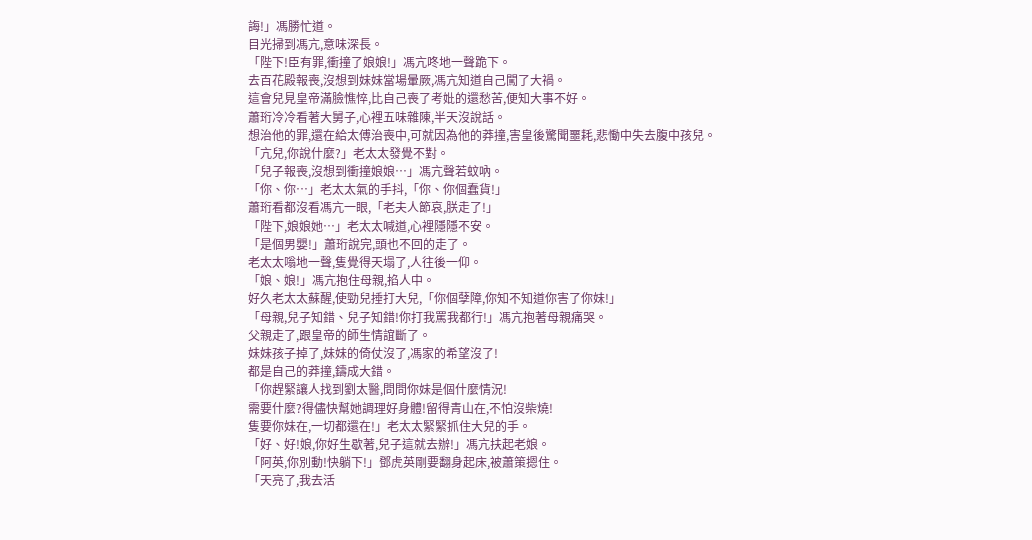誨!」馮勝忙道。
目光掃到馮亢,意味深長。
「陛下!臣有罪,衝撞了娘娘!」馮亢咚地一聲跪下。
去百花殿報喪,沒想到妹妹當場暈厥,馮亢知道自己闖了大禍。
這會兒見皇帝滿臉憔悴,比自己喪了考妣的還愁苦,便知大事不好。
蕭珩冷冷看著大舅子,心裡五味雜陳,半天沒說話。
想治他的罪,還在給太傅治喪中,可就因為他的莽撞,害皇後驚聞噩耗,悲慟中失去腹中孩兒。
「亢兒,你說什麼?」老太太發覺不對。
「兒子報喪,沒想到衝撞娘娘…」馮亢聲若蚊吶。
「你、你…」老太太氣的手抖,「你、你個蠢貨!」
蕭珩看都沒看馮亢一眼,「老夫人節哀,朕走了!」
「陛下,娘娘她…」老太太喊道,心裡隱隱不安。
「是個男嬰!」蕭珩說完,頭也不回的走了。
老太太嗡地一聲,隻覺得天塌了,人往後一仰。
「娘、娘!」馮亢抱住母親,掐人中。
好久老太太蘇醒,使勁兒捶打大兒,「你個孽障,你知不知道你害了你妹!」
「母親,兒子知錯、兒子知錯!你打我罵我都行!」馮亢抱著母親痛哭。
父親走了,跟皇帝的師生情誼斷了。
妹妹孩子掉了,妹妹的倚仗沒了,馮家的希望沒了!
都是自己的莽撞,鑄成大錯。
「你趕緊讓人找到劉太醫,問問你妹是個什麼情況!
需要什麼?得儘快幫她調理好身體!留得青山在,不怕沒柴燒!
隻要你妹在,一切都還在!」老太太緊緊抓住大兒的手。
「好、好!娘,你好生歇著,兒子這就去辦!」馮亢扶起老娘。
「阿英,你別動!快躺下!」鄧虎英剛要翻身起床,被蕭策摁住。
「天亮了,我去活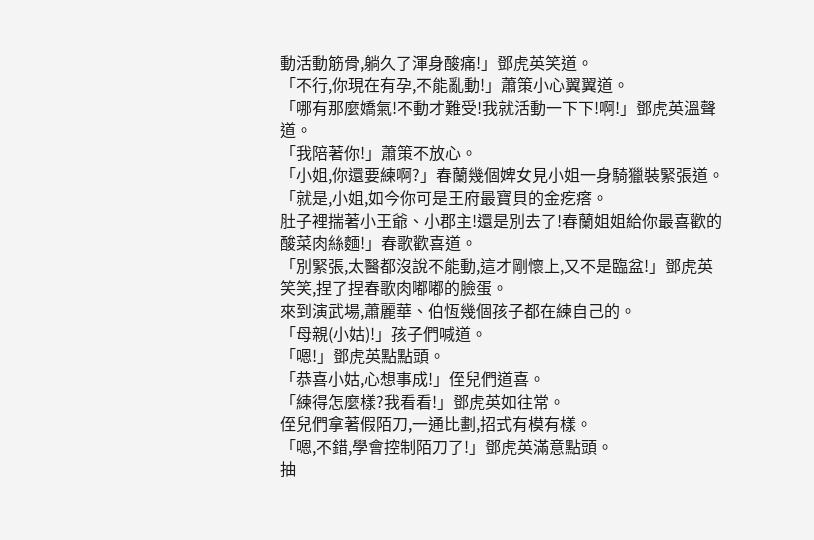動活動筋骨,躺久了渾身酸痛!」鄧虎英笑道。
「不行,你現在有孕,不能亂動!」蕭策小心翼翼道。
「哪有那麼嬌氣!不動才難受!我就活動一下下!啊!」鄧虎英溫聲道。
「我陪著你!」蕭策不放心。
「小姐,你還要練啊?」春蘭幾個婢女見小姐一身騎獵裝緊張道。
「就是,小姐,如今你可是王府最寶貝的金疙瘩。
肚子裡揣著小王爺、小郡主!還是別去了!春蘭姐姐給你最喜歡的酸菜肉絲麵!」春歌歡喜道。
「別緊張,太醫都沒說不能動,這才剛懷上,又不是臨盆!」鄧虎英笑笑,捏了捏春歌肉嘟嘟的臉蛋。
來到演武場,蕭麗華、伯恆幾個孩子都在練自己的。
「母親(小姑)!」孩子們喊道。
「嗯!」鄧虎英點點頭。
「恭喜小姑,心想事成!」侄兒們道喜。
「練得怎麼樣?我看看!」鄧虎英如往常。
侄兒們拿著假陌刀,一通比劃,招式有模有樣。
「嗯,不錯,學會控制陌刀了!」鄧虎英滿意點頭。
抽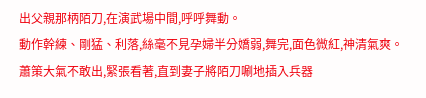出父親那柄陌刀,在演武場中間,呼呼舞動。
動作幹練、剛猛、利落,絲毫不見孕婦半分嬌弱,舞完,面色微紅,神清氣爽。
蕭策大氣不敢出,緊張看著,直到妻子將陌刀唰地插入兵器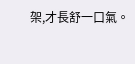架,才長舒一口氣。